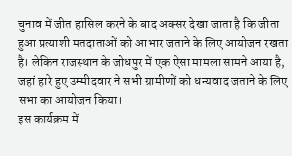चुनाव में जीत हासिल करने के बाद अक्सर देखा जाता है कि जीता हुआ प्रत्याशी मतदाताओं को आभार जताने के लिए आयोजन रखता है। लेकिन राजस्थान के जोधपुर में एक ऐसा मामला सामने आया है, जहां हारे हुए उम्मीदवार ने सभी ग्रामीणों को धन्यवाद जताने के लिए सभा का आयोजन किया।
इस कार्यक्रम में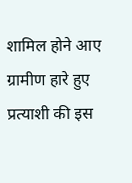शामिल होने आए ग्रामीण हारे हुए प्रत्याशी की इस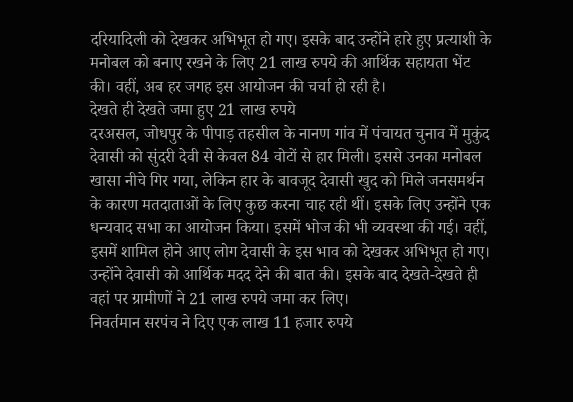दरियादिली को देखकर अभिभूत हो गए। इसके बाद उन्होंने हारे हुए प्रत्याशी के मनोबल को बनाए रखने के लिए 21 लाख रुपये की आर्थिक सहायता भेंट की। वहीं, अब हर जगह इस आयोजन की चर्चा हो रही है।
देखते ही देखते जमा हुए 21 लाख रुपये
दरअसल, जोधपुर के पीपाड़ तहसील के नानण गांव में पंचायत चुनाव में मुकुंद देवासी को सुंदरी देवी से केवल 84 वोटों से हार मिली। इससे उनका मनोबल खासा नीचे गिर गया, लेकिन हार के बावजूद देवासी खुद को मिले जनसमर्थन के कारण मतदाताओं के लिए कुछ करना चाह रही थीं। इसके लिए उन्होंने एक धन्यवाद सभा का आयोजन किया। इसमें भोज की भी व्यवस्था की गई। वहीं, इसमें शामिल होने आए लोग देवासी के इस भाव को देखकर अभिभूत हो गए। उन्होंने देवासी को आर्थिक मदद देने की बात की। इसके बाद देखते-देखते ही वहां पर ग्रामीणों ने 21 लाख रुपये जमा कर लिए।
निवर्तमान सरपंच ने दिए एक लाख 11 हजार रुपये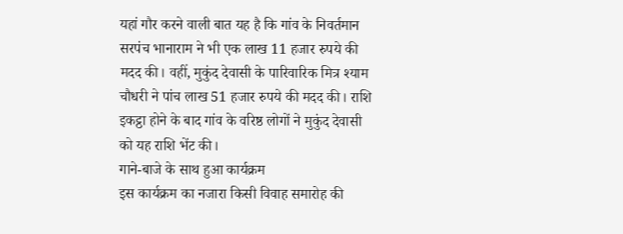यहां गौर करने वाली बात यह है कि गांव के निवर्तमान सरपंच भानाराम ने भी एक लाख 11 हजार रुपये की मदद की। वहीं, मुकुंद देवासी के पारिवारिक मित्र श्याम चौधरी ने पांच लाख 51 हजार रुपये की मदद की। राशि इकट्ठा होने के बाद गांव के वरिष्ठ लोगों ने मुकुंद देवासी को यह राशि भेंट की।
गाने-बाजे के साथ हुआ कार्यक्रम
इस कार्यक्रम का नजारा किसी विवाह समारोह की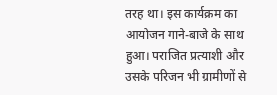तरह था। इस कार्यक्रम का आयोजन गाने-बाजे के साथ हुआ। पराजित प्रत्याशी और उसके परिजन भी ग्रामीणों से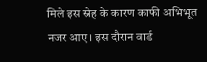मिले इस स्नेह के कारण काफी अभिभूत नजर आए। इस दौरान वार्ड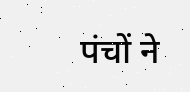पंचों ने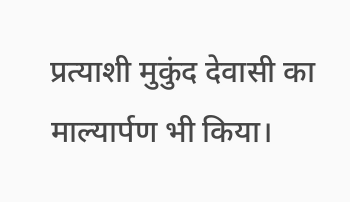प्रत्याशी मुकुंद देवासी का माल्यार्पण भी किया।